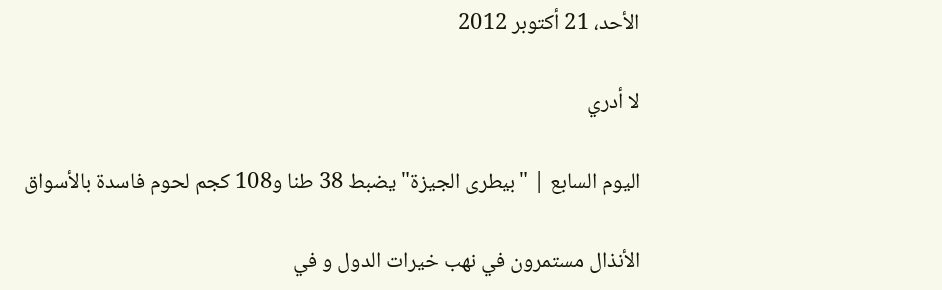الأحد، 21 أكتوبر 2012

لا أدري

اليوم السابع | "بيطرى الجيزة" يضبط 38 طنا و108 كجم لحوم فاسدة بالأسواق

الأنذال مستمرون في نهب خيرات الدول و في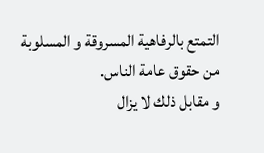التمتع بالرفاهية المسروقة و المسلوبة من حقوق عامة الناس.
و مقابل ذلك لا يزال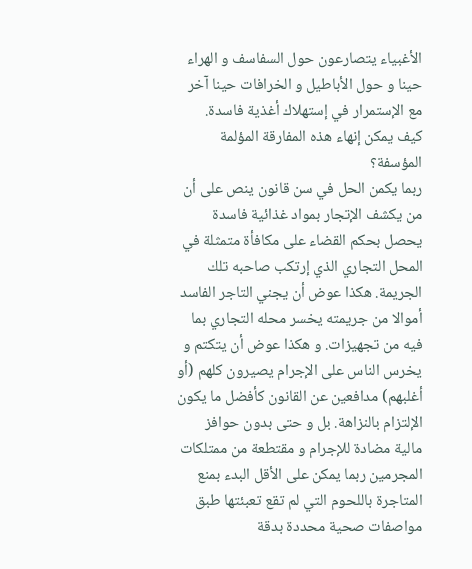الأغبياء يتصارعون حول السفاسف و الهراء حينا و حول الأباطيل و الخرافات حينا آخر مع الإستمرار في إستهلاك أغذية فاسدة.
كيف يمكن إنهاء هذه المفارقة المؤلمة المؤسفة؟
ربما يكمن الحل في سن قانون ينص على أن من يكشف الإتجار بمواد غذائية فاسدة يحصل بحكم القضاء على مكافأة متمثلة في المحل التجاري الذي إرتكب صاحبه تلك الجريمة. هكذا عوض أن يجني التاجر الفاسد أموالا من جريمته يخسر محله التجاري بما فيه من تجهيزات. و هكذا عوض أن يتكتم و يخرس الناس على الإجرام يصيرون كلهم (أو أغلبهم) مدافعين عن القانون كأفضل ما يكون الإلتزام بالنزاهة. بل و حتى بدون حوافز مالية مضادة للإجرام و مقتطعة من ممتلكات المجرمين ربما يمكن على الأقل البدء بمنع المتاجرة باللحوم التي لم تقع تعبئتها طبق مواصفات صحية محددة بدقة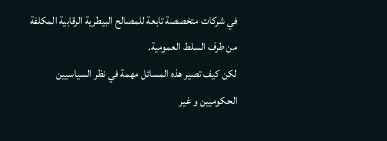في شركات متخصصة تابعة للمصالح البيطرية الرقابية المكلفة من طرف السلط العمومية.
لكن كيف تصير هذه المسائل مهمة في نظر السياسيين الحكوميين و غير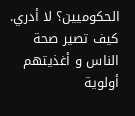الحكوميين؟ لا أدري. كيف تصير صحة الناس و أغذيتهم أولوية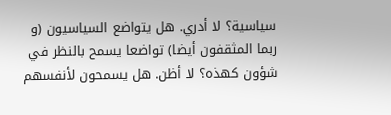سياسية؟ لا أدري. هل يتواضع السياسيون (و ربما المثقفون أيضا) تواضعا يسمح بالنظر في شؤون كهذه؟ لا أظن. هل يسمحون لأنفسهم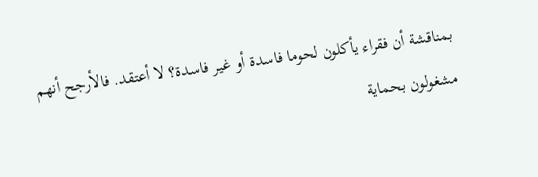بمناقشة أن فقراء يأكلون لحوما فاسدة أو غير فاسدة؟ لا أعتقد. فالأرجح أنهم مشغولون بحماية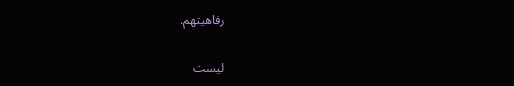رفاهيتهم.


ليست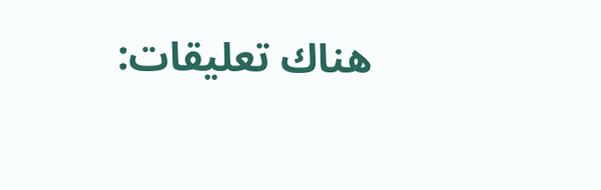هناك تعليقات: